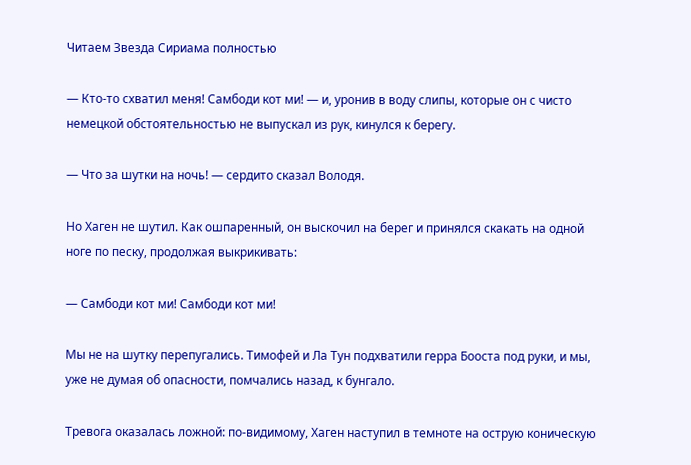Читаем Звезда Сириама полностью

— Кто-то схватил меня! Самбоди кот ми! — и, уронив в воду слипы, которые он с чисто немецкой обстоятельностью не выпускал из рук, кинулся к берегу.

— Что за шутки на ночь! — сердито сказал Володя.

Но Хаген не шутил. Как ошпаренный, он выскочил на берег и принялся скакать на одной ноге по песку, продолжая выкрикивать:

— Самбоди кот ми! Самбоди кот ми!

Мы не на шутку перепугались. Тимофей и Ла Тун подхватили герра Бооста под руки, и мы, уже не думая об опасности, помчались назад, к бунгало.

Тревога оказалась ложной: по-видимому, Хаген наступил в темноте на острую коническую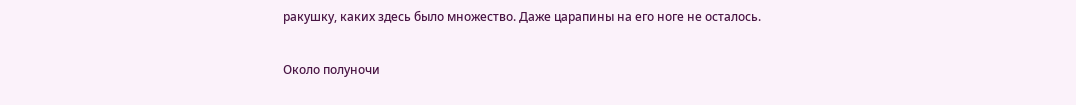ракушку, каких здесь было множество. Даже царапины на его ноге не осталось.

Около полуночи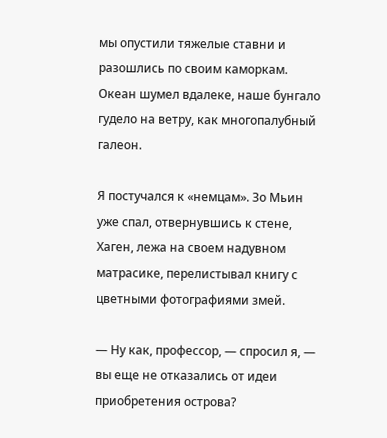мы опустили тяжелые ставни и разошлись по своим каморкам. Океан шумел вдалеке, наше бунгало гудело на ветру, как многопалубный галеон.

Я постучался к «немцам». Зо Мьин уже спал, отвернувшись к стене, Хаген, лежа на своем надувном матрасике, перелистывал книгу с цветными фотографиями змей.

— Ну как, профессор, — спросил я, — вы еще не отказались от идеи приобретения острова?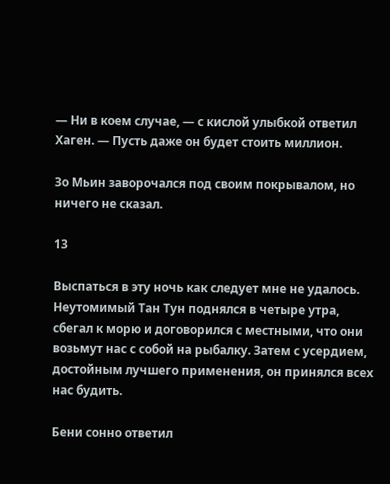— Ни в коем случае, — с кислой улыбкой ответил Хаген. — Пусть даже он будет стоить миллион.

Зо Мьин заворочался под своим покрывалом, но ничего не сказал.

13

Выспаться в эту ночь как следует мне не удалось. Неутомимый Тан Тун поднялся в четыре утра, сбегал к морю и договорился с местными, что они возьмут нас с собой на рыбалку. Затем с усердием, достойным лучшего применения, он принялся всех нас будить.

Бени сонно ответил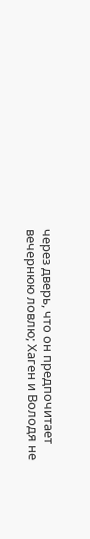через дверь, что он предпочитает вечернюю ловлю; Хаген и Володя не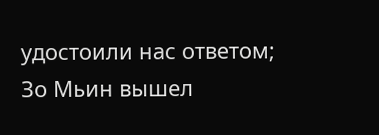удостоили нас ответом; Зо Мьин вышел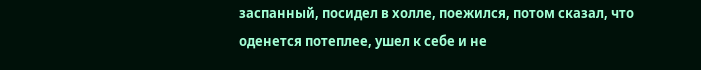заспанный, посидел в холле, поежился, потом сказал, что оденется потеплее, ушел к себе и не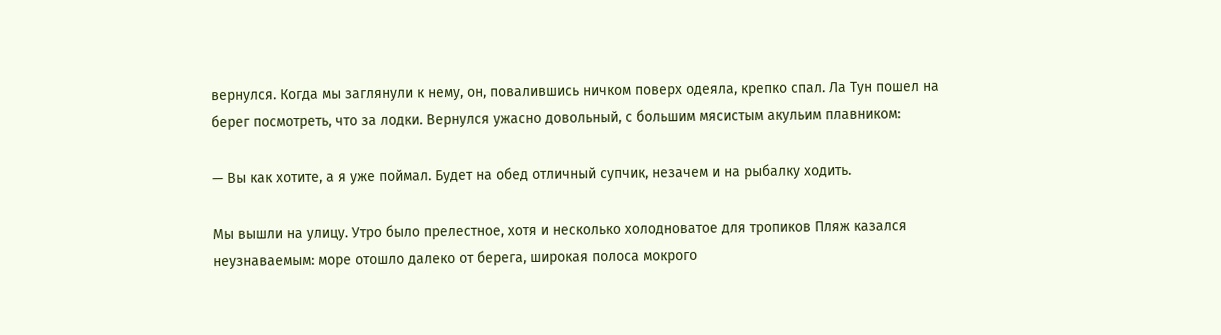вернулся. Когда мы заглянули к нему, он, повалившись ничком поверх одеяла, крепко спал. Ла Тун пошел на берег посмотреть, что за лодки. Вернулся ужасно довольный, с большим мясистым акульим плавником:

— Вы как хотите, а я уже поймал. Будет на обед отличный супчик, незачем и на рыбалку ходить.

Мы вышли на улицу. Утро было прелестное, хотя и несколько холодноватое для тропиков Пляж казался неузнаваемым: море отошло далеко от берега, широкая полоса мокрого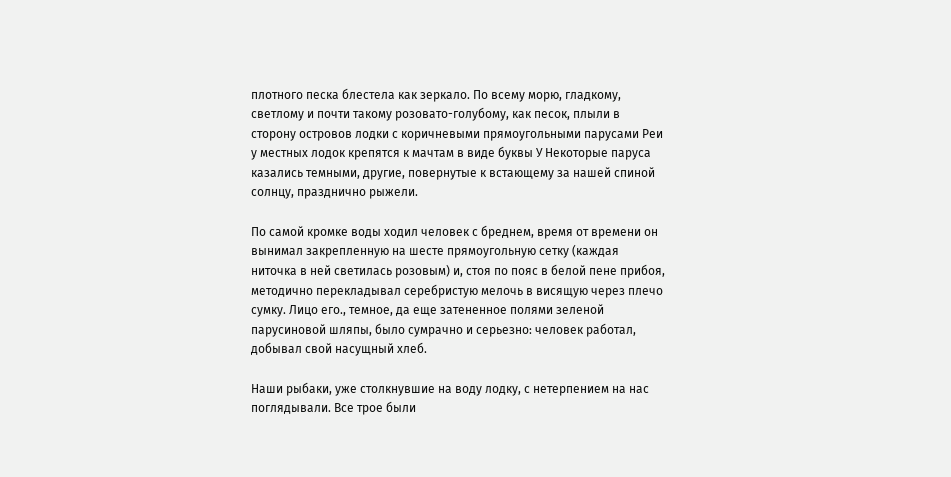плотного песка блестела как зеркало. По всему морю, гладкому, светлому и почти такому розовато-голубому, как песок, плыли в сторону островов лодки с коричневыми прямоугольными парусами Реи у местных лодок крепятся к мачтам в виде буквы У Некоторые паруса казались темными, другие, повернутые к встающему за нашей спиной солнцу, празднично рыжели.

По самой кромке воды ходил человек с бреднем, время от времени он вынимал закрепленную на шесте прямоугольную сетку (каждая ниточка в ней светилась розовым) и, стоя по пояс в белой пене прибоя, методично перекладывал серебристую мелочь в висящую через плечо сумку. Лицо его., темное, да еще затененное полями зеленой парусиновой шляпы, было сумрачно и серьезно: человек работал, добывал свой насущный хлеб.

Наши рыбаки, уже столкнувшие на воду лодку, с нетерпением на нас поглядывали. Все трое были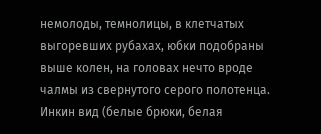немолоды, темнолицы, в клетчатых выгоревших рубахах, юбки подобраны выше колен, на головах нечто вроде чалмы из свернутого серого полотенца. Инкин вид (белые брюки, белая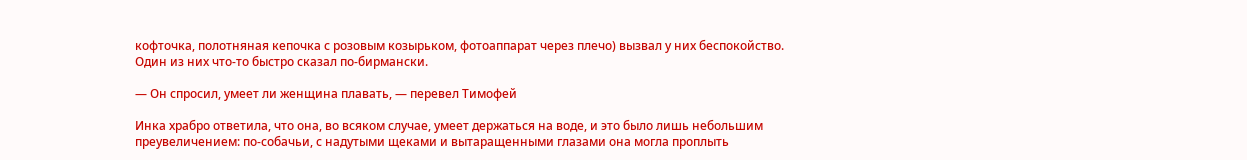кофточка, полотняная кепочка с розовым козырьком, фотоаппарат через плечо) вызвал у них беспокойство. Один из них что-то быстро сказал по-бирмански.

— Он спросил, умеет ли женщина плавать, — перевел Тимофей

Инка храбро ответила, что она, во всяком случае, умеет держаться на воде, и это было лишь небольшим преувеличением: по-собачьи, с надутыми щеками и вытаращенными глазами она могла проплыть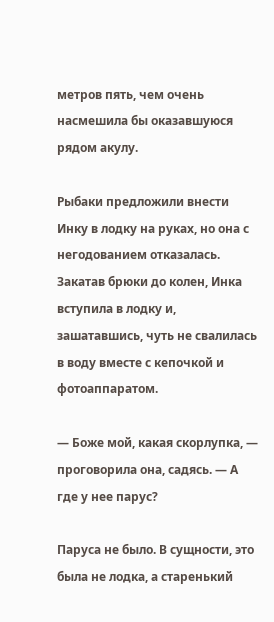метров пять, чем очень насмешила бы оказавшуюся рядом акулу.

Рыбаки предложили внести Инку в лодку на руках, но она с негодованием отказалась. Закатав брюки до колен, Инка вступила в лодку и, зашатавшись, чуть не свалилась в воду вместе с кепочкой и фотоаппаратом.

— Боже мой, какая скорлупка, — проговорила она, садясь. — А где у нее парус?

Паруса не было. В сущности, это была не лодка, а старенький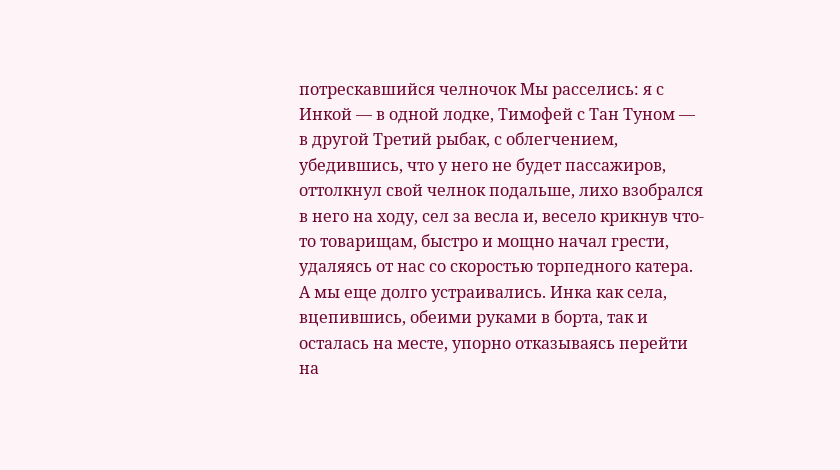потрескавшийся челночок Мы расселись: я с Инкой — в одной лодке, Тимофей с Тан Туном — в другой Третий рыбак, с облегчением, убедившись, что у него не будет пассажиров, оттолкнул свой челнок подальше, лихо взобрался в него на ходу, сел за весла и, весело крикнув что-то товарищам, быстро и мощно начал грести, удаляясь от нас со скоростью торпедного катера. А мы еще долго устраивались. Инка как села, вцепившись, обеими руками в борта, так и осталась на месте, упорно отказываясь перейти на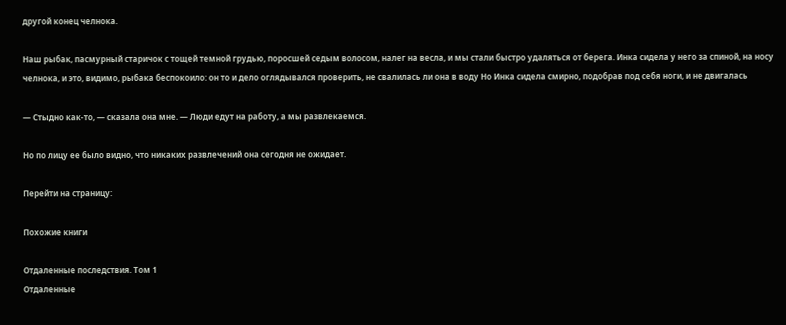другой конец челнока.

Наш рыбак, пасмурный старичок с тощей темной грудью, поросшей седым волосом, налег на весла, и мы стали быстро удаляться от берега. Инка сидела у него за спиной, на носу челнока, и это, видимо, рыбака беспокоило: он то и дело оглядывался проверить, не свалилась ли она в воду Но Инка сидела смирно, подобрав под себя ноги, и не двигалась

— Стыдно как-то, — сказала она мне. — Люди едут на работу, а мы развлекаемся.

Но по лицу ее было видно, что никаких развлечений она сегодня не ожидает.

Перейти на страницу:

Похожие книги

Отдаленные последствия. Том 1
Отдаленные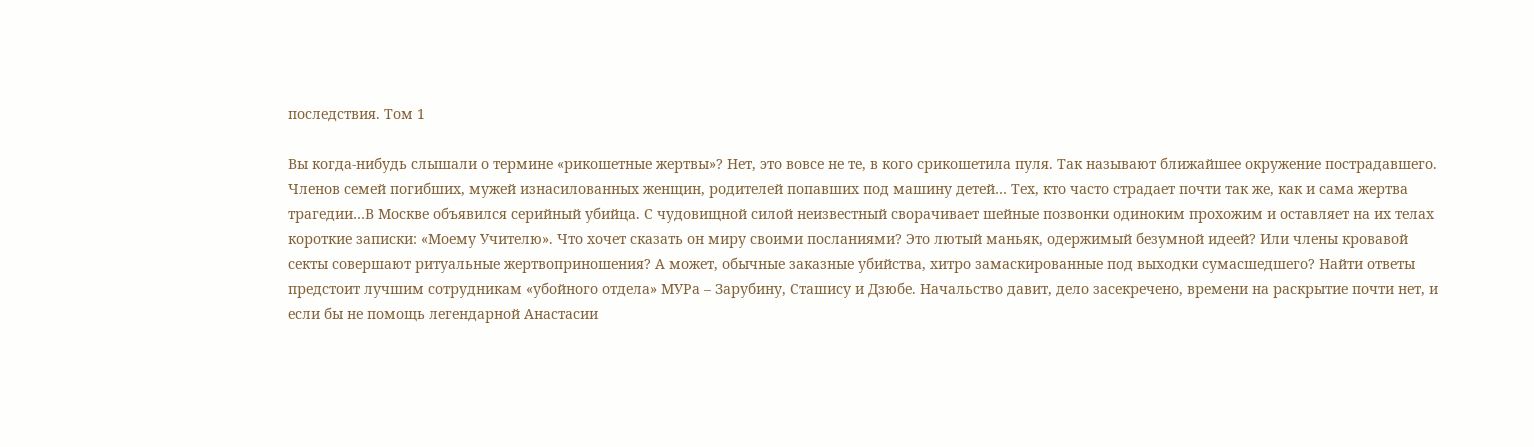последствия. Том 1

Вы когда-нибудь слышали о термине «рикошетные жертвы»? Нет, это вовсе не те, в кого срикошетила пуля. Так называют ближайшее окружение пострадавшего. Членов семей погибших, мужей изнасилованных женщин, родителей попавших под машину детей… Тех, кто часто страдает почти так же, как и сама жертва трагедии…В Москве объявился серийный убийца. С чудовищной силой неизвестный сворачивает шейные позвонки одиноким прохожим и оставляет на их телах короткие записки: «Моему Учителю». Что хочет сказать он миру своими посланиями? Это лютый маньяк, одержимый безумной идеей? Или члены кровавой секты совершают ритуальные жертвоприношения? А может, обычные заказные убийства, хитро замаскированные под выходки сумасшедшего? Найти ответы предстоит лучшим сотрудникам «убойного отдела» МУРа – Зарубину, Сташису и Дзюбе. Начальство давит, дело засекречено, времени на раскрытие почти нет, и если бы не помощь легендарной Анастасии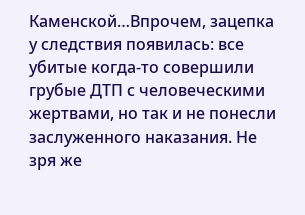Каменской…Впрочем, зацепка у следствия появилась: все убитые когда-то совершили грубые ДТП с человеческими жертвами, но так и не понесли заслуженного наказания. Не зря же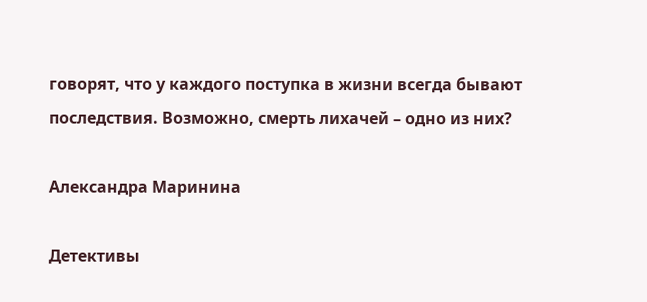говорят, что у каждого поступка в жизни всегда бывают последствия. Возможно, смерть лихачей – одно из них?

Александра Маринина

Детективы